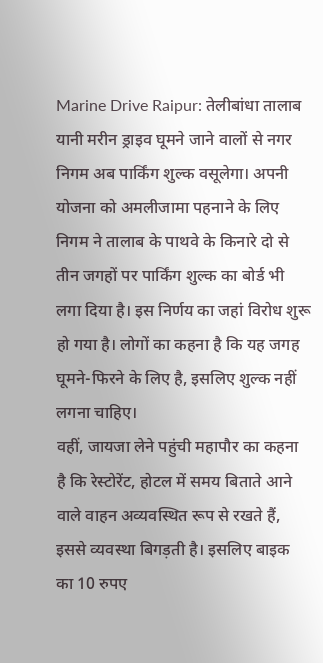Marine Drive Raipur: तेलीबांधा तालाब यानी मरीन ड्राइव घूमने जाने वालों से नगर निगम अब पार्किंग शुल्क वसूलेगा। अपनी योजना को अमलीजामा पहनाने के लिए निगम ने तालाब के पाथवे के किनारे दो से तीन जगहों पर पार्किंग शुल्क का बोर्ड भी लगा दिया है। इस निर्णय का जहां विरोध शुरू हो गया है। लोगों का कहना है कि यह जगह घूमने-फिरने के लिए है, इसलिए शुल्क नहीं लगना चाहिए।
वहीं, जायजा लेने पहुंची महापौर का कहना है कि रेस्टोरेंट, होटल में समय बिताते आने वाले वाहन अव्यवस्थित रूप से रखते हैं, इससे व्यवस्था बिगड़ती है। इसलिए बाइक का 10 रुपए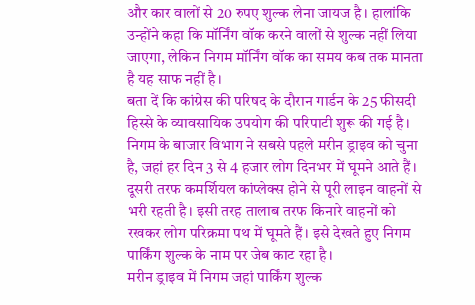और कार वालों से 20 रुपए शुल्क लेना जायज है। हालांकि उन्होंने कहा कि मॉर्निंग वॉक करने वालों से शुल्क नहीं लिया जाएगा, लेकिन निगम मॉर्निंग वॉक का समय कब तक मानता है यह साफ नहीं है।
बता दें कि कांग्रेस की परिषद के दौरान गार्डन के 25 फीसदी हिस्से के व्यावसायिक उपयोग की परिपाटी शुरू की गई है। निगम के बाजार विभाग ने सबसे पहले मरीन ड्राइव को चुना है, जहां हर दिन 3 से 4 हजार लोग दिनभर में घूमने आते हैं। दूसरी तरफ कमर्शियल कांप्लेक्स होने से पूरी लाइन वाहनों से भरी रहती है। इसी तरह तालाब तरफ किनारे वाहनों को रखकर लोग परिक्रमा पथ में घूमते हैं। इसे देखते हुए निगम पार्किंग शुल्क के नाम पर जेब काट रहा है।
मरीन ड्राइव में निगम जहां पार्किंग शुल्क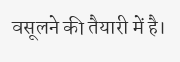वसूलने की तैयारी में है।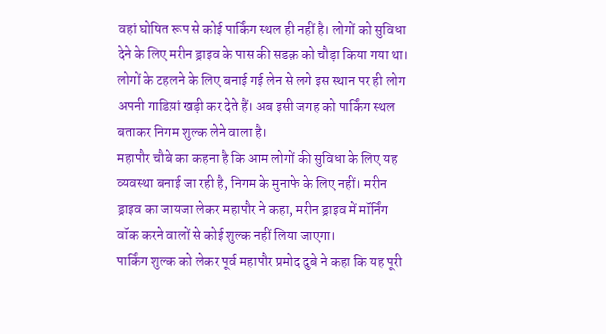वहां घोषित रूप से कोई पार्किंग स्थल ही नहीं है। लोगों को सुविधा देने के लिए मरीन ड्राइव के पास की सडक़ को चौड़ा किया गया था। लोगों के टहलने के लिए बनाई गई लेन से लगे इस स्थान पर ही लोग अपनी गाडिय़ां खड़ी कर देते हैं। अब इसी जगह को पार्किंग स्थल बताकर निगम शुल्क लेने वाला है।
महापौर चौबे का कहना है कि आम लोगों की सुविधा के लिए यह व्यवस्था बनाई जा रही है, निगम के मुनाफे के लिए नहीं। मरीन ड्राइव का जायजा लेकर महापौर ने कहा, मरीन ड्राइव में मॉर्निंग वॉक करने वालों से कोई शुल्क नहीं लिया जाएगा।
पार्किंग शुल्क को लेकर पूर्व महापौर प्रमोद दुबे ने कहा कि यह पूरी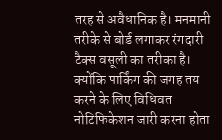तरह से अवैधानिक है। मनमानी तरीके से बोर्ड लगाकर रंगदारी टैक्स वसूली का तरीका है। क्योंकि पार्किंग की जगह तय करने के लिए विधिवत नोटिफिकेशन जारी करना होता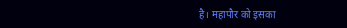है। महापौर को इसका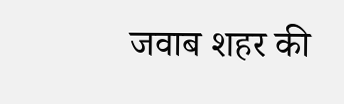जवाब शहर की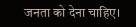जनता को देना चाहिए।